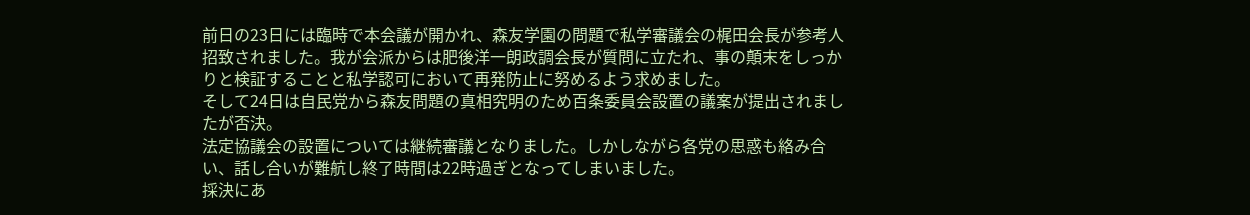前日の23日には臨時で本会議が開かれ、森友学園の問題で私学審議会の梶田会長が参考人招致されました。我が会派からは肥後洋一朗政調会長が質問に立たれ、事の顛末をしっかりと検証することと私学認可において再発防止に努めるよう求めました。
そして24日は自民党から森友問題の真相究明のため百条委員会設置の議案が提出されましたが否決。
法定協議会の設置については継続審議となりました。しかしながら各党の思惑も絡み合い、話し合いが難航し終了時間は22時過ぎとなってしまいました。
採決にあ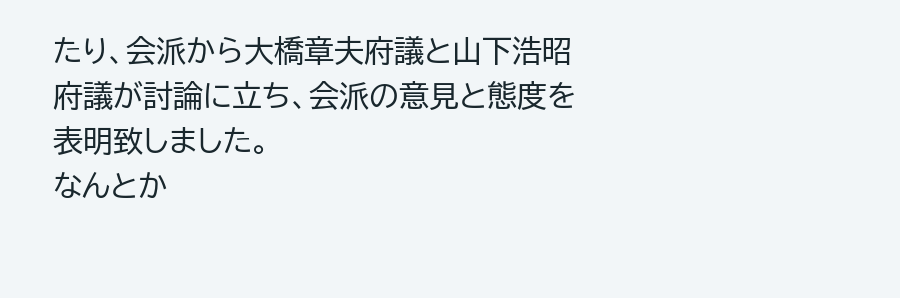たり、会派から大橋章夫府議と山下浩昭府議が討論に立ち、会派の意見と態度を表明致しました。
なんとか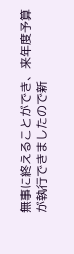無事に終えることができ、来年度予算が執行できましたので新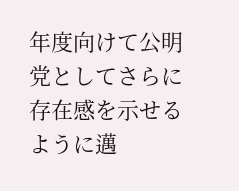年度向けて公明党としてさらに存在感を示せるように邁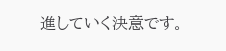進していく決意です。